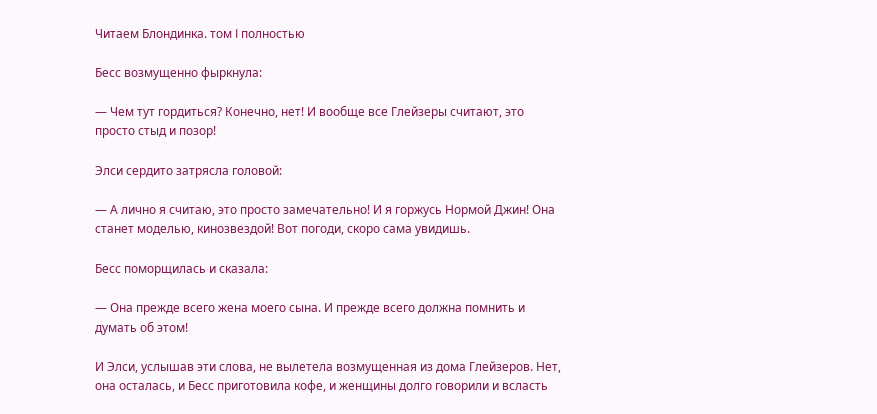Читаем Блондинка. том I полностью

Бесс возмущенно фыркнула:

— Чем тут гордиться? Конечно, нет! И вообще все Глейзеры считают, это просто стыд и позор!

Элси сердито затрясла головой:

— А лично я считаю, это просто замечательно! И я горжусь Нормой Джин! Она станет моделью, кинозвездой! Вот погоди, скоро сама увидишь.

Бесс поморщилась и сказала:

— Она прежде всего жена моего сына. И прежде всего должна помнить и думать об этом!

И Элси, услышав эти слова, не вылетела возмущенная из дома Глейзеров. Нет, она осталась, и Бесс приготовила кофе, и женщины долго говорили и всласть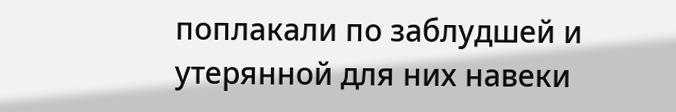поплакали по заблудшей и утерянной для них навеки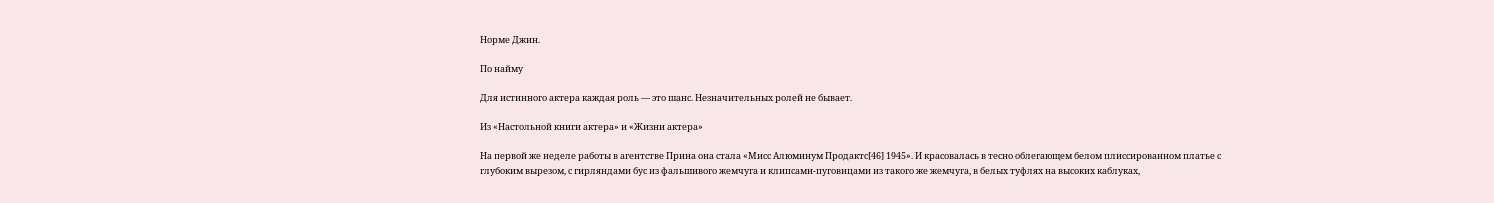Норме Джин.

По найму

Для истинного актера каждая роль — это шанс. Незначительных ролей не бывает.

Из «Настольной книги актера» и «Жизни актера»

На первой же неделе работы в агентстве Прина она стала «Мисс Алюминум Продактс[46] 1945». И красовалась в тесно облегающем белом плиссированном платье с глубоким вырезом, с гирляндами бус из фальшивого жемчуга и клипсами-пуговицами из такого же жемчуга, в белых туфлях на высоких каблуках,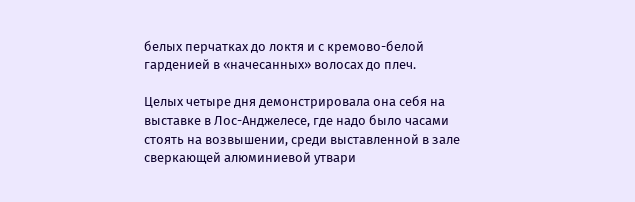белых перчатках до локтя и с кремово-белой гарденией в «начесанных» волосах до плеч.

Целых четыре дня демонстрировала она себя на выставке в Лос-Анджелесе, где надо было часами стоять на возвышении, среди выставленной в зале сверкающей алюминиевой утвари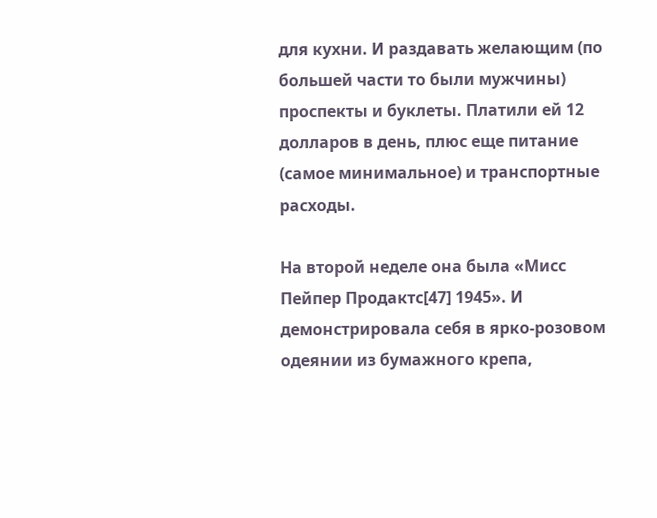для кухни. И раздавать желающим (по большей части то были мужчины) проспекты и буклеты. Платили ей 12 долларов в день, плюс еще питание (самое минимальное) и транспортные расходы.

На второй неделе она была «Мисс Пейпер Продактс[47] 1945». И демонстрировала себя в ярко-розовом одеянии из бумажного крепа,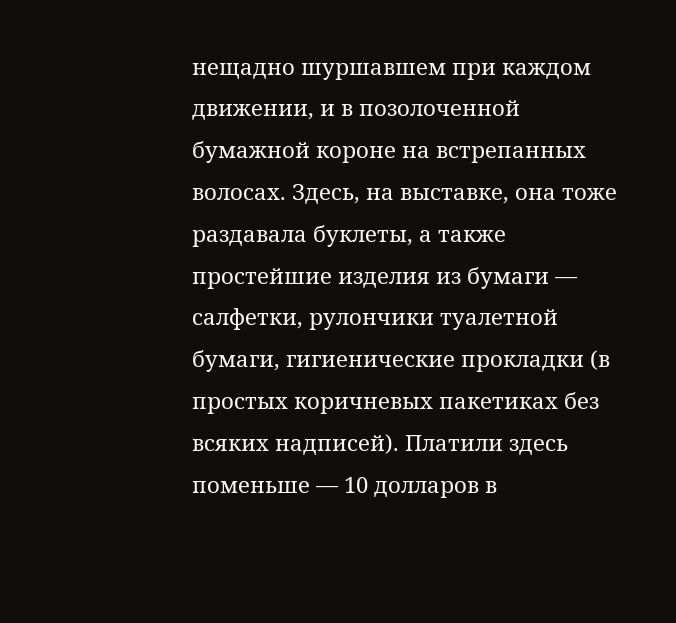нещадно шуршавшем при каждом движении, и в позолоченной бумажной короне на встрепанных волосах. Здесь, на выставке, она тоже раздавала буклеты, а также простейшие изделия из бумаги — салфетки, рулончики туалетной бумаги, гигиенические прокладки (в простых коричневых пакетиках без всяких надписей). Платили здесь поменьше — 10 долларов в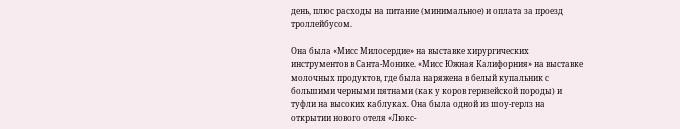день, плюс расходы на питание (минимальное) и оплата за проезд троллейбусом.

Она была «Мисс Милосердие» на выставке хирургических инструментов в Санта-Монике. «Мисс Южная Калифорния» на выставке молочных продуктов, где была наряжена в белый купальник с большими черными пятнами (как у коров гернзейской породы) и туфли на высоких каблуках. Она была одной из шоу-герлз на открытии нового отеля «Люкс-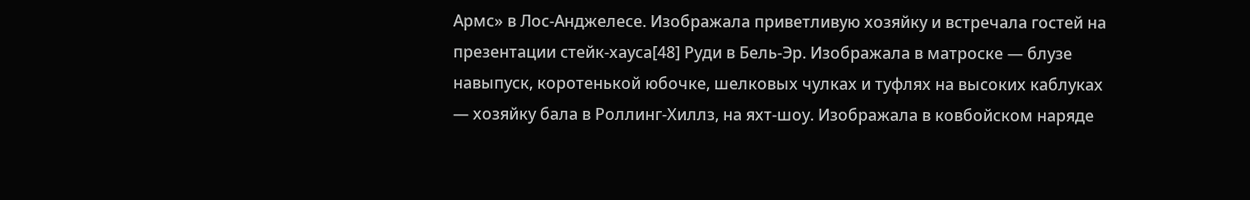Армс» в Лос-Анджелесе. Изображала приветливую хозяйку и встречала гостей на презентации стейк-хауса[48] Руди в Бель-Эр. Изображала в матроске — блузе навыпуск, коротенькой юбочке, шелковых чулках и туфлях на высоких каблуках — хозяйку бала в Роллинг-Хиллз, на яхт-шоу. Изображала в ковбойском наряде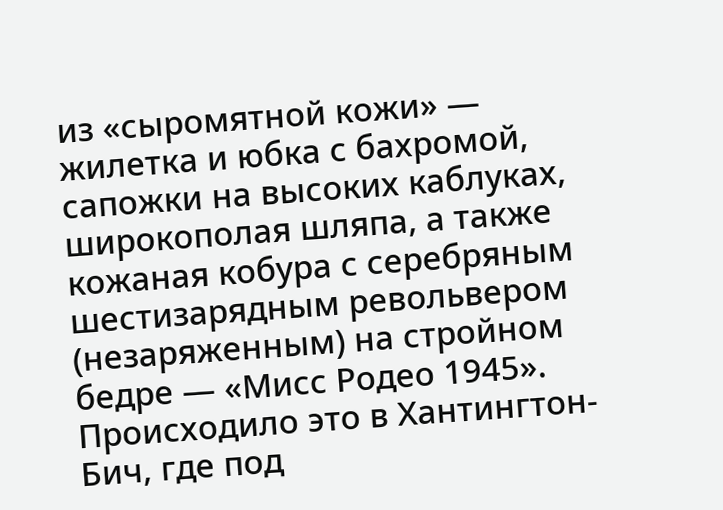из «сыромятной кожи» — жилетка и юбка с бахромой, сапожки на высоких каблуках, широкополая шляпа, а также кожаная кобура с серебряным шестизарядным револьвером (незаряженным) на стройном бедре — «Мисс Родео 1945». Происходило это в Хантингтон-Бич, где под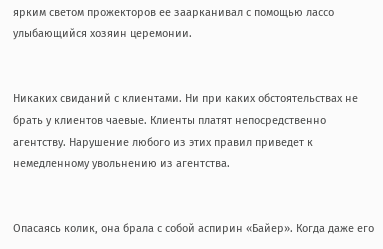ярким светом прожекторов ее заарканивал с помощью лассо улыбающийся хозяин церемонии.


Никаких свиданий с клиентами. Ни при каких обстоятельствах не брать у клиентов чаевые. Клиенты платят непосредственно агентству. Нарушение любого из этих правил приведет к немедленному увольнению из агентства.


Опасаясь колик, она брала с собой аспирин «Байер». Когда даже его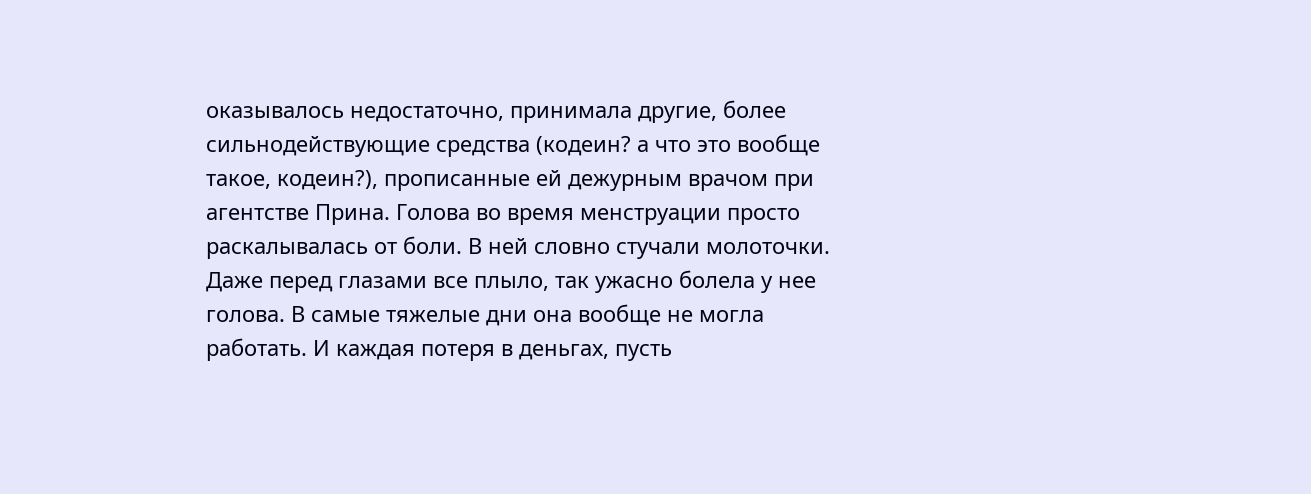оказывалось недостаточно, принимала другие, более сильнодействующие средства (кодеин? а что это вообще такое, кодеин?), прописанные ей дежурным врачом при агентстве Прина. Голова во время менструации просто раскалывалась от боли. В ней словно стучали молоточки. Даже перед глазами все плыло, так ужасно болела у нее голова. В самые тяжелые дни она вообще не могла работать. И каждая потеря в деньгах, пусть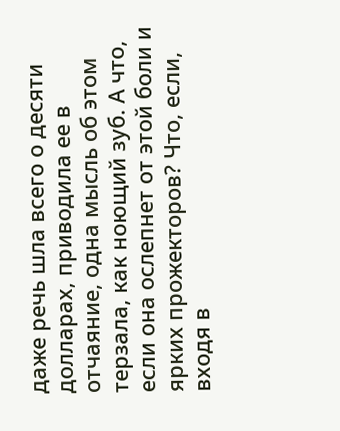даже речь шла всего о десяти долларах, приводила ее в отчаяние, одна мысль об этом терзала, как ноющий зуб. А что, если она ослепнет от этой боли и ярких прожекторов? Что, если, входя в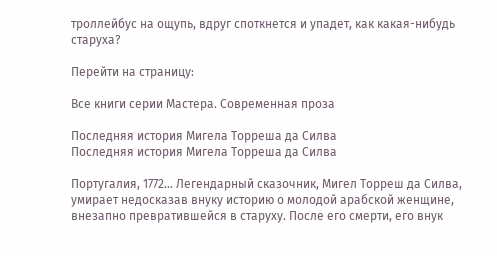троллейбус на ощупь, вдруг споткнется и упадет, как какая-нибудь старуха?

Перейти на страницу:

Все книги серии Мастера. Современная проза

Последняя история Мигела Торреша да Силва
Последняя история Мигела Торреша да Силва

Португалия, 1772… Легендарный сказочник, Мигел Торреш да Силва, умирает недосказав внуку историю о молодой арабской женщине, внезапно превратившейся в старуху. После его смерти, его внук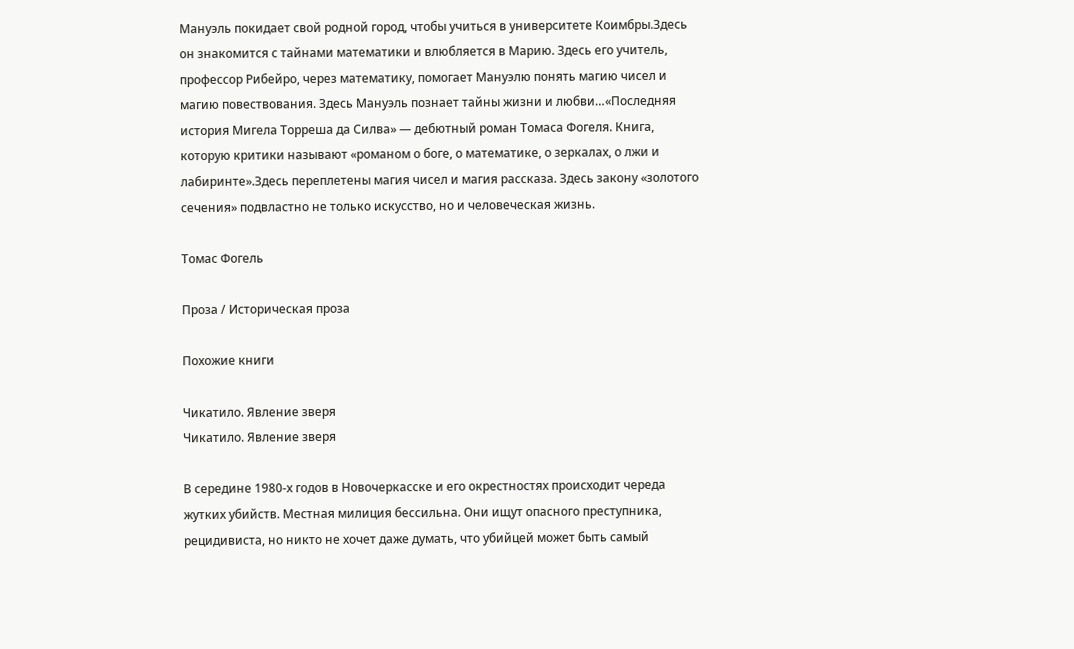Мануэль покидает свой родной город, чтобы учиться в университете Коимбры.Здесь он знакомится с тайнами математики и влюбляется в Марию. Здесь его учитель, профессор Рибейро, через математику, помогает Мануэлю понять магию чисел и магию повествования. Здесь Мануэль познает тайны жизни и любви…«Последняя история Мигела Торреша да Силва» — дебютный роман Томаса Фогеля. Книга, которую критики называют «романом о боге, о математике, о зеркалах, о лжи и лабиринте».Здесь переплетены магия чисел и магия рассказа. Здесь закону «золотого сечения» подвластно не только искусство, но и человеческая жизнь.

Томас Фогель

Проза / Историческая проза

Похожие книги

Чикатило. Явление зверя
Чикатило. Явление зверя

В середине 1980-х годов в Новочеркасске и его окрестностях происходит череда жутких убийств. Местная милиция бессильна. Они ищут опасного преступника, рецидивиста, но никто не хочет даже думать, что убийцей может быть самый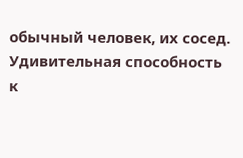обычный человек, их сосед. Удивительная способность к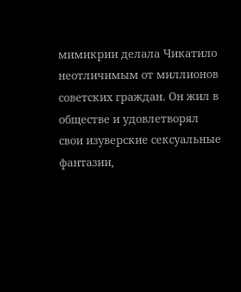мимикрии делала Чикатило неотличимым от миллионов советских граждан. Он жил в обществе и удовлетворял свои изуверские сексуальные фантазии,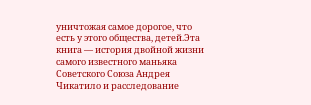уничтожая самое дорогое, что есть у этого общества, детей.Эта книга — история двойной жизни самого известного маньяка Советского Союза Андрея Чикатило и расследование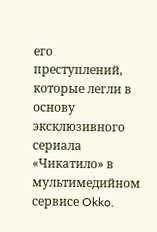его преступлений, которые легли в основу эксклюзивного сериала «Чикатило» в мультимедийном сервисе Okko.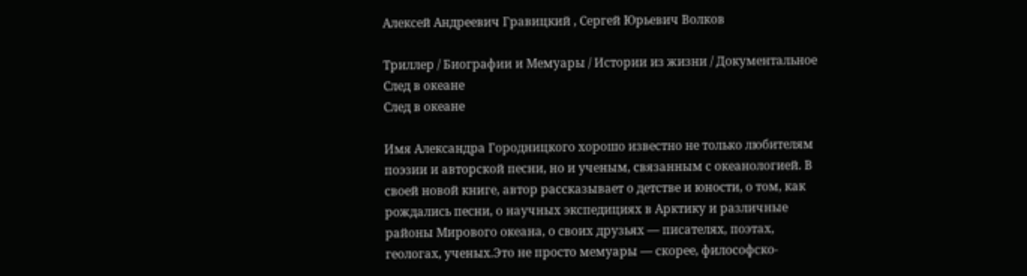Алексей Андреевич Гравицкий , Сергей Юрьевич Волков

Триллер / Биографии и Мемуары / Истории из жизни / Документальное
След в океане
След в океане

Имя Александра Городницкого хорошо известно не только любителям поэзии и авторской песни, но и ученым, связанным с океанологией. В своей новой книге, автор рассказывает о детстве и юности, о том, как рождались песни, о научных экспедициях в Арктику и различные районы Мирового океана, о своих друзьях — писателях, поэтах, геологах, ученых.Это не просто мемуары — скорее, философско-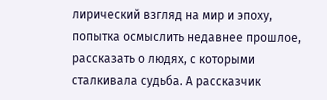лирический взгляд на мир и эпоху, попытка осмыслить недавнее прошлое, рассказать о людях, с которыми сталкивала судьба. А рассказчик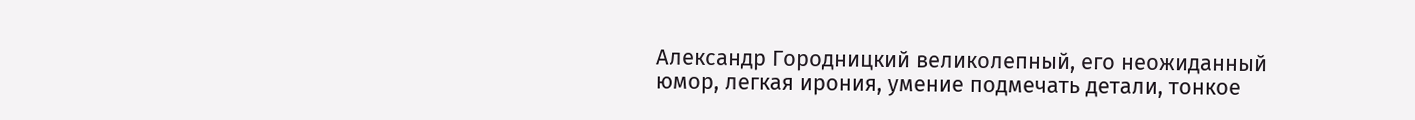Александр Городницкий великолепный, его неожиданный юмор, легкая ирония, умение подмечать детали, тонкое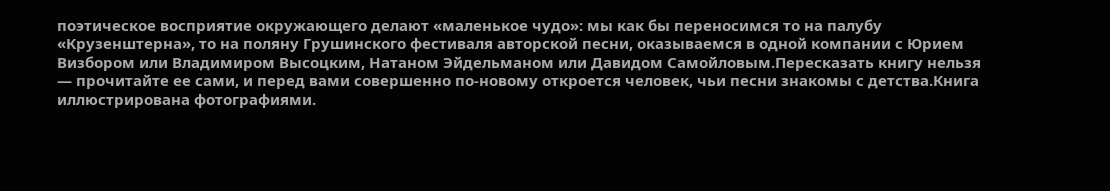поэтическое восприятие окружающего делают «маленькое чудо»: мы как бы переносимся то на палубу «Крузенштерна», то на поляну Грушинского фестиваля авторской песни, оказываемся в одной компании с Юрием Визбором или Владимиром Высоцким, Натаном Эйдельманом или Давидом Самойловым.Пересказать книгу нельзя — прочитайте ее сами, и перед вами совершенно по-новому откроется человек, чьи песни знакомы с детства.Книга иллюстрирована фотографиями.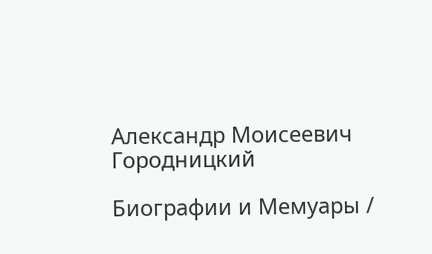Александр Моисеевич Городницкий

Биографии и Мемуары /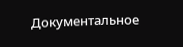Документальное